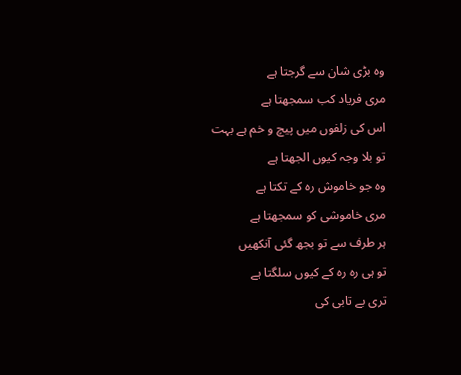وہ بڑی شان سے گرجتا ہے
مری فریاد کب سمجھتا ہے
اس کی زلفوں میں پیچ و خم ہے بہت
تو بلا وجہ کیوں الجھتا ہے
وہ جو خاموش رہ کے تکتا ہے
مری خاموشی کو سمجھتا ہے
ہر طرف سے تو بجھ گئی آنکھیں
تو ہی رہ رہ کے کیوں سلگتا ہے
تری بے تابی کی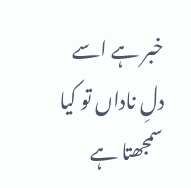خبر ہے اسے
دلِ ناداں تو کیا سمجھتا ہے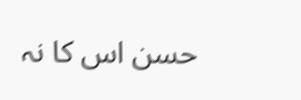حسن اس کا نہ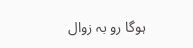ہوگا رو بہ زوال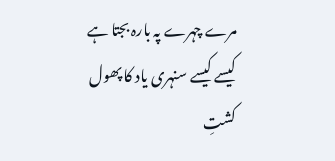مرے چہرے پہ بارہ بجتا ہے
کیسے کیسے سنہری یاد کا پھول
کشتِ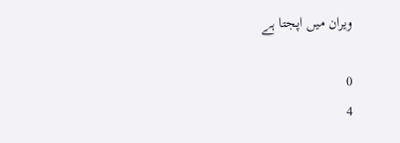ویران میں اپجتا ہے

0
4